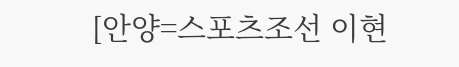[안양=스포츠조선 이현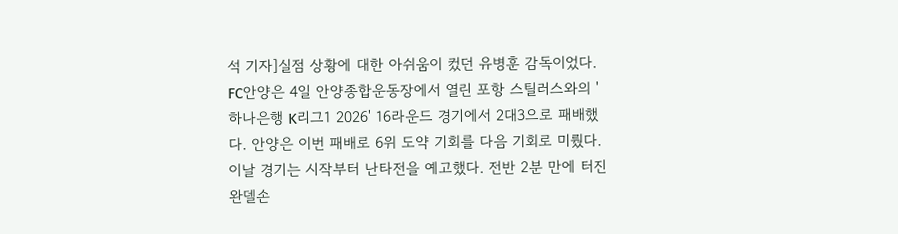석 기자]실점 상황에 대한 아쉬움이 컸던 유병훈 감독이었다.
FC안양은 4일 안양종합운동장에서 열린 포항 스틸러스와의 '하나은행 K리그1 2026' 16라운드 경기에서 2대3으로 패배했다. 안양은 이번 패배로 6위 도약 기회를 다음 기회로 미뤘다.
이날 경기는 시작부터 난타전을 예고했다. 전반 2분 만에 터진 완델손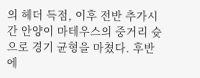의 헤더 득점, 이후 전반 추가시간 안양이 마테우스의 중거리 슛으로 경기 균형을 마쳤다. 후반에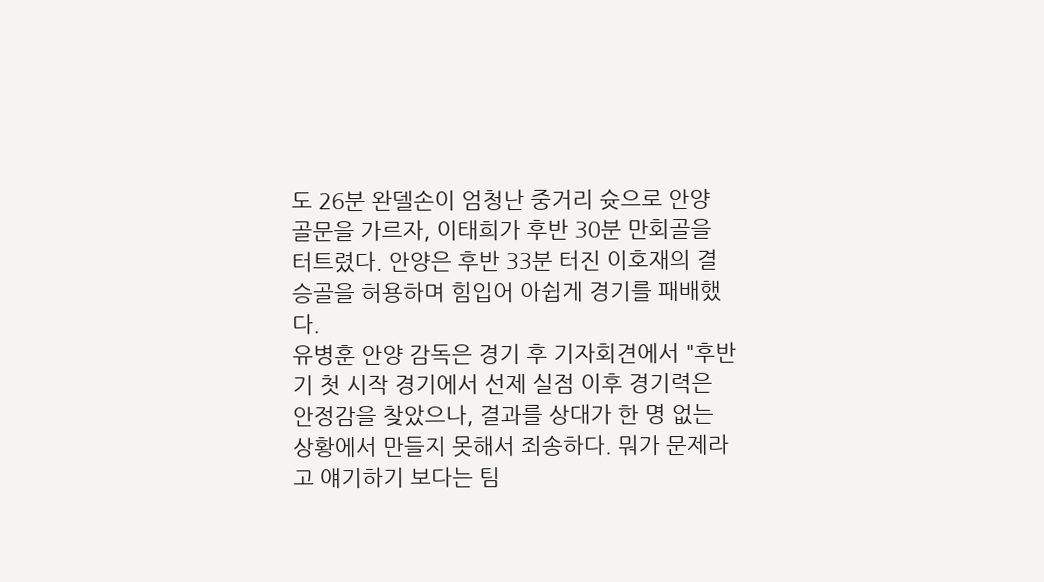도 26분 완델손이 엄청난 중거리 슛으로 안양 골문을 가르자, 이태희가 후반 30분 만회골을 터트렸다. 안양은 후반 33분 터진 이호재의 결승골을 허용하며 힘입어 아쉽게 경기를 패배했다.
유병훈 안양 감독은 경기 후 기자회견에서 "후반기 첫 시작 경기에서 선제 실점 이후 경기력은 안정감을 찾았으나, 결과를 상대가 한 명 없는 상황에서 만들지 못해서 죄송하다. 뭐가 문제라고 얘기하기 보다는 팀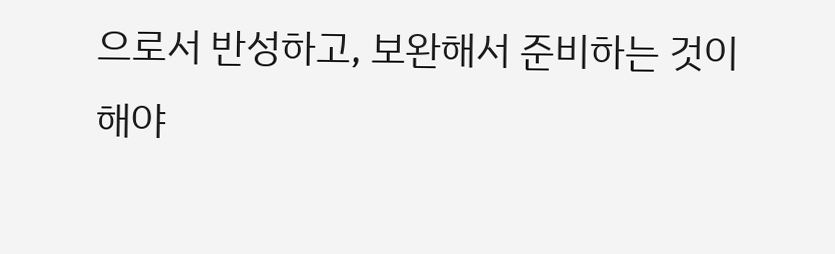으로서 반성하고, 보완해서 준비하는 것이 해야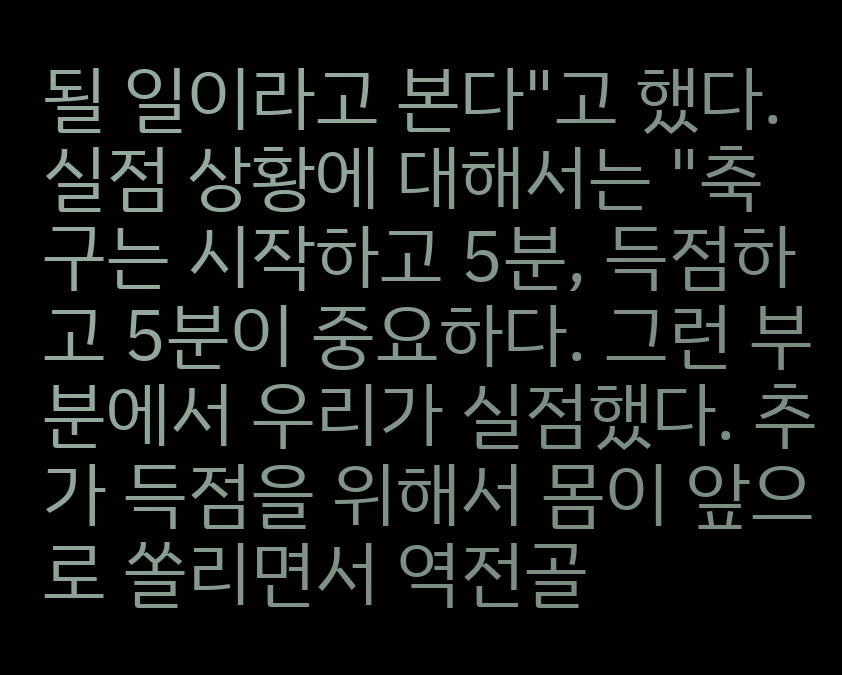될 일이라고 본다"고 했다.
실점 상황에 대해서는 "축구는 시작하고 5분, 득점하고 5분이 중요하다. 그런 부분에서 우리가 실점했다. 추가 득점을 위해서 몸이 앞으로 쏠리면서 역전골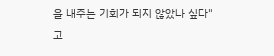을 내주는 기회가 되지 않았나 싶다"고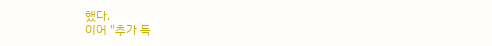했다.
이어 "추가 득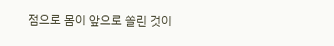점으로 몸이 앞으로 쏠린 것이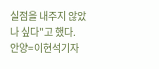실점을 내주지 않았나 싶다"고 했다.
안양=이현석기자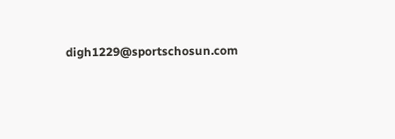digh1229@sportschosun.com